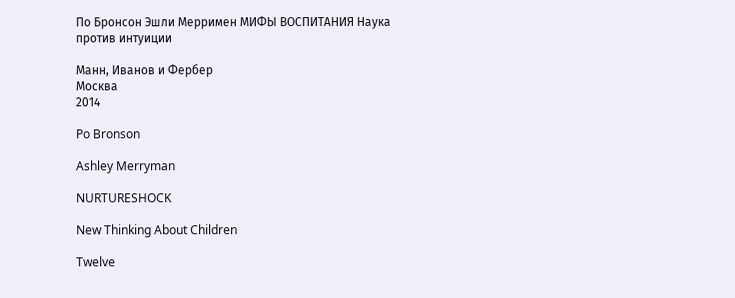По Бронсон Эшли Мерримен МИФЫ ВОСПИТАНИЯ Наука против интуиции

Манн, Иванов и Фербер
Москва
2014

Po Bronson

Ashley Merryman

NURTURESHOCK

New Thinking About Children

Twelve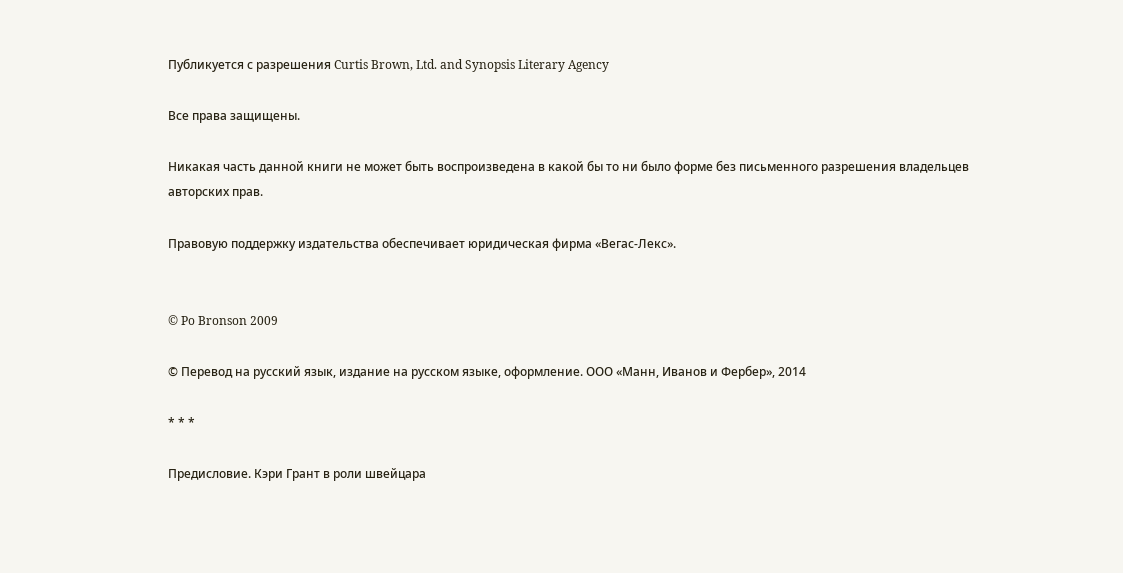Публикуется с разрешения Curtis Brown, Ltd. and Synopsis Literary Agency

Все права защищены.

Никакая часть данной книги не может быть воспроизведена в какой бы то ни было форме без письменного разрешения владельцев авторских прав.

Правовую поддержку издательства обеспечивает юридическая фирма «Вегас-Лекс».


© Po Bronson 2009

© Перевод на русский язык, издание на русском языке, оформление. ООО «Манн, Иванов и Фербер», 2014

* * *

Предисловие. Кэри Грант в роли швейцара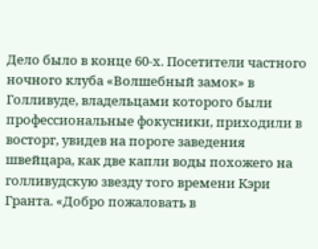Дело было в конце 60-х. Посетители частного ночного клуба «Волшебный замок» в Голливуде, владельцами которого были профессиональные фокусники, приходили в восторг, увидев на пороге заведения швейцара, как две капли воды похожего на голливудскую звезду того времени Кэри Гранта. «Добро пожаловать в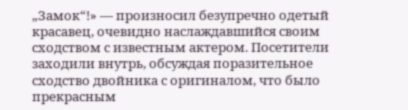„Замок“!» — произносил безупречно одетый красавец, очевидно наслаждавшийся своим сходством с известным актером. Посетители заходили внутрь, обсуждая поразительное сходство двойника с оригиналом, что было прекрасным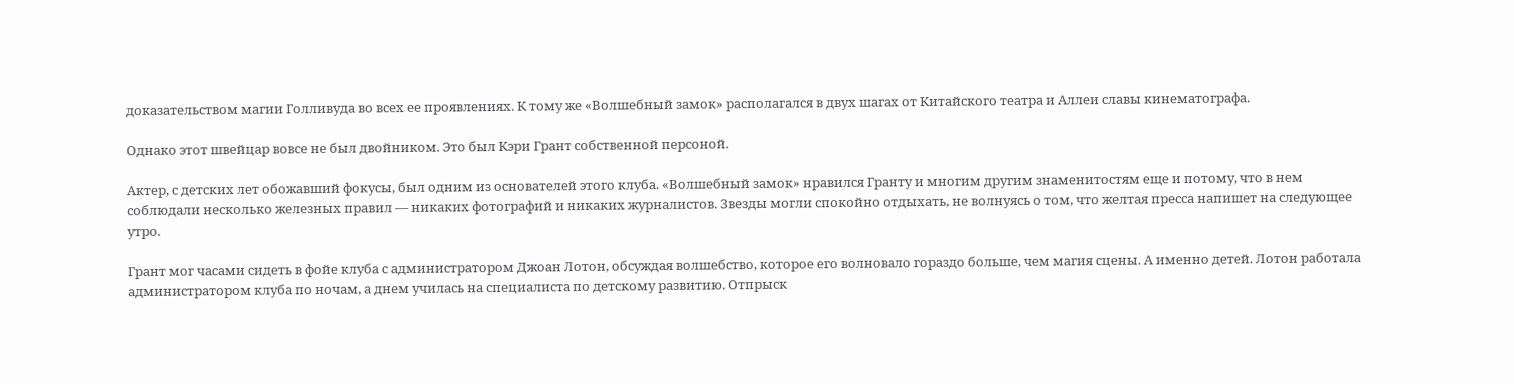доказательством магии Голливуда во всех ее проявлениях. К тому же «Волшебный замок» располагался в двух шагах от Китайского театра и Аллеи славы кинематографа.

Однако этот швейцар вовсе не был двойником. Это был Кэри Грант собственной персоной.

Актер, с детских лет обожавший фокусы, был одним из основателей этого клуба. «Волшебный замок» нравился Гранту и многим другим знаменитостям еще и потому, что в нем соблюдали несколько железных правил — никаких фотографий и никаких журналистов. Звезды могли спокойно отдыхать, не волнуясь о том, что желтая пресса напишет на следующее утро.

Грант мог часами сидеть в фойе клуба с администратором Джоан Лотон, обсуждая волшебство, которое его волновало гораздо больше, чем магия сцены. А именно детей. Лотон работала администратором клуба по ночам, а днем училась на специалиста по детскому развитию. Отпрыск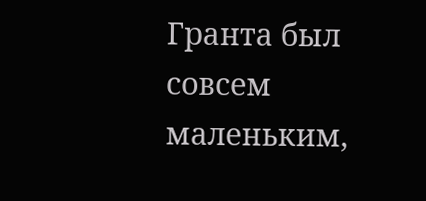Гранта был совсем маленьким,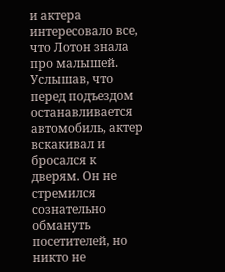и актера интересовало все, что Лотон знала про малышей. Услышав, что перед подъездом останавливается автомобиль, актер вскакивал и бросался к дверям. Он не стремился сознательно обмануть посетителей, но никто не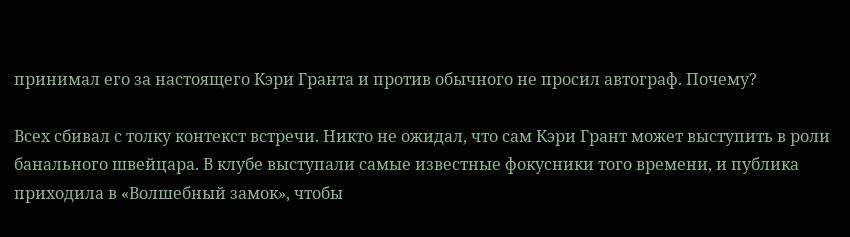принимал его за настоящего Кэри Гранта и против обычного не просил автограф. Почему?

Всех сбивал с толку контекст встречи. Никто не ожидал, что сам Кэри Грант может выступить в роли банального швейцара. В клубе выступали самые известные фокусники того времени, и публика приходила в «Волшебный замок», чтобы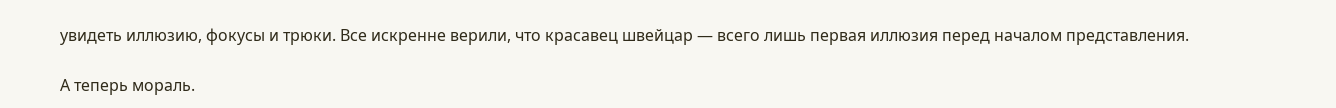увидеть иллюзию, фокусы и трюки. Все искренне верили, что красавец швейцар — всего лишь первая иллюзия перед началом представления.

А теперь мораль.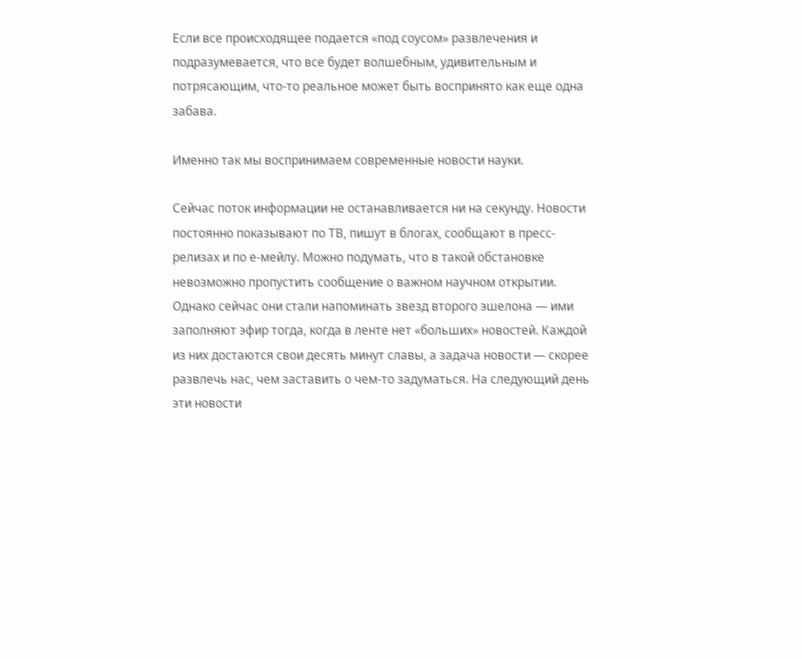Если все происходящее подается «под соусом» развлечения и подразумевается, что все будет волшебным, удивительным и потрясающим, что-то реальное может быть воспринято как еще одна забава.

Именно так мы воспринимаем современные новости науки.

Сейчас поток информации не останавливается ни на секунду. Новости постоянно показывают по ТВ, пишут в блогах, сообщают в пресс-релизах и по е-мейлу. Можно подумать, что в такой обстановке невозможно пропустить сообщение о важном научном открытии. Однако сейчас они стали напоминать звезд второго эшелона — ими заполняют эфир тогда, когда в ленте нет «больших» новостей. Каждой из них достаются свои десять минут славы, а задача новости — скорее развлечь нас, чем заставить о чем-то задуматься. На следующий день эти новости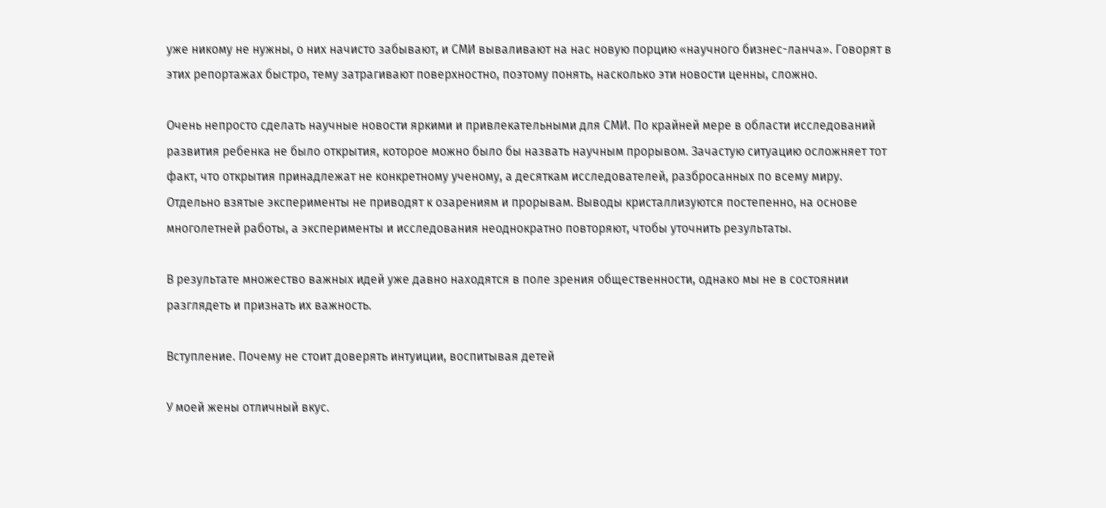уже никому не нужны, о них начисто забывают, и СМИ вываливают на нас новую порцию «научного бизнес-ланча». Говорят в этих репортажах быстро, тему затрагивают поверхностно, поэтому понять, насколько эти новости ценны, сложно.

Очень непросто сделать научные новости яркими и привлекательными для СМИ. По крайней мере в области исследований развития ребенка не было открытия, которое можно было бы назвать научным прорывом. Зачастую ситуацию осложняет тот факт, что открытия принадлежат не конкретному ученому, а десяткам исследователей, разбросанных по всему миру. Отдельно взятые эксперименты не приводят к озарениям и прорывам. Выводы кристаллизуются постепенно, на основе многолетней работы, а эксперименты и исследования неоднократно повторяют, чтобы уточнить результаты.

В результате множество важных идей уже давно находятся в поле зрения общественности, однако мы не в состоянии разглядеть и признать их важность.

Вступление. Почему не стоит доверять интуиции, воспитывая детей

У моей жены отличный вкус.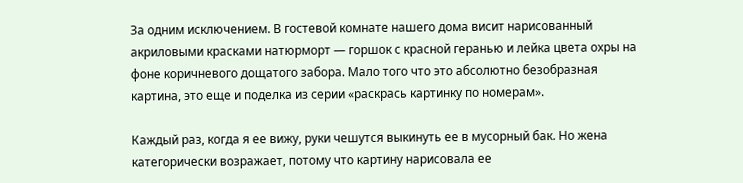За одним исключением. В гостевой комнате нашего дома висит нарисованный акриловыми красками натюрморт — горшок с красной геранью и лейка цвета охры на фоне коричневого дощатого забора. Мало того что это абсолютно безобразная картина, это еще и поделка из серии «раскрась картинку по номерам».

Каждый раз, когда я ее вижу, руки чешутся выкинуть ее в мусорный бак. Но жена категорически возражает, потому что картину нарисовала ее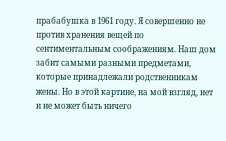прабабушка в 1961 году. Я совершенно не против хранения вещей по сентиментальным соображениям. Наш дом забит самыми разными предметами, которые принадлежали родственникам жены. Но в этой картине, на мой взгляд, нет и не может быть ничего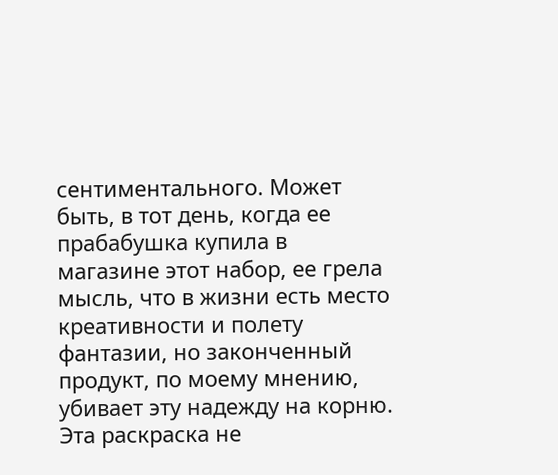сентиментального. Может быть, в тот день, когда ее прабабушка купила в магазине этот набор, ее грела мысль, что в жизни есть место креативности и полету фантазии, но законченный продукт, по моему мнению, убивает эту надежду на корню. Эта раскраска не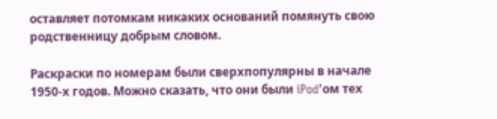оставляет потомкам никаких оснований помянуть свою родственницу добрым словом.

Раскраски по номерам были сверхпопулярны в начале 1950-х годов. Можно сказать, что они были iPod’ом тех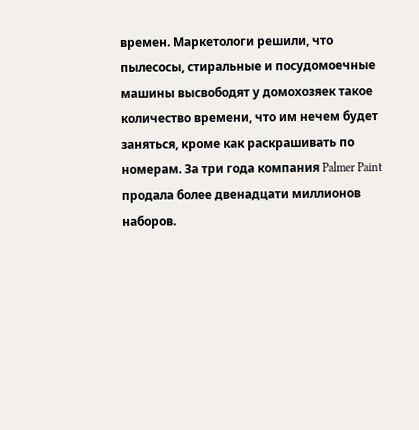времен. Маркетологи решили, что пылесосы, стиральные и посудомоечные машины высвободят у домохозяек такое количество времени, что им нечем будет заняться, кроме как раскрашивать по номерам. За три года компания Palmer Paint продала более двенадцати миллионов наборов.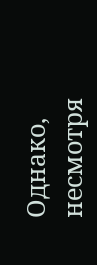Однако, несмотря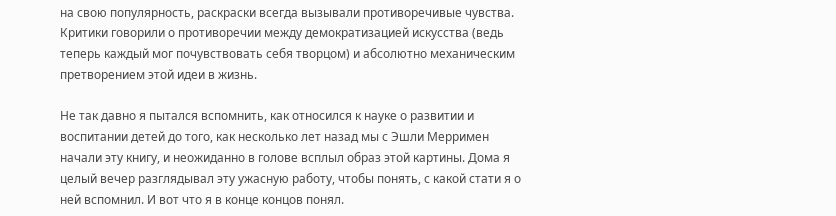на свою популярность, раскраски всегда вызывали противоречивые чувства. Критики говорили о противоречии между демократизацией искусства (ведь теперь каждый мог почувствовать себя творцом) и абсолютно механическим претворением этой идеи в жизнь.

Не так давно я пытался вспомнить, как относился к науке о развитии и воспитании детей до того, как несколько лет назад мы с Эшли Мерримен начали эту книгу, и неожиданно в голове всплыл образ этой картины. Дома я целый вечер разглядывал эту ужасную работу, чтобы понять, с какой стати я о ней вспомнил. И вот что я в конце концов понял.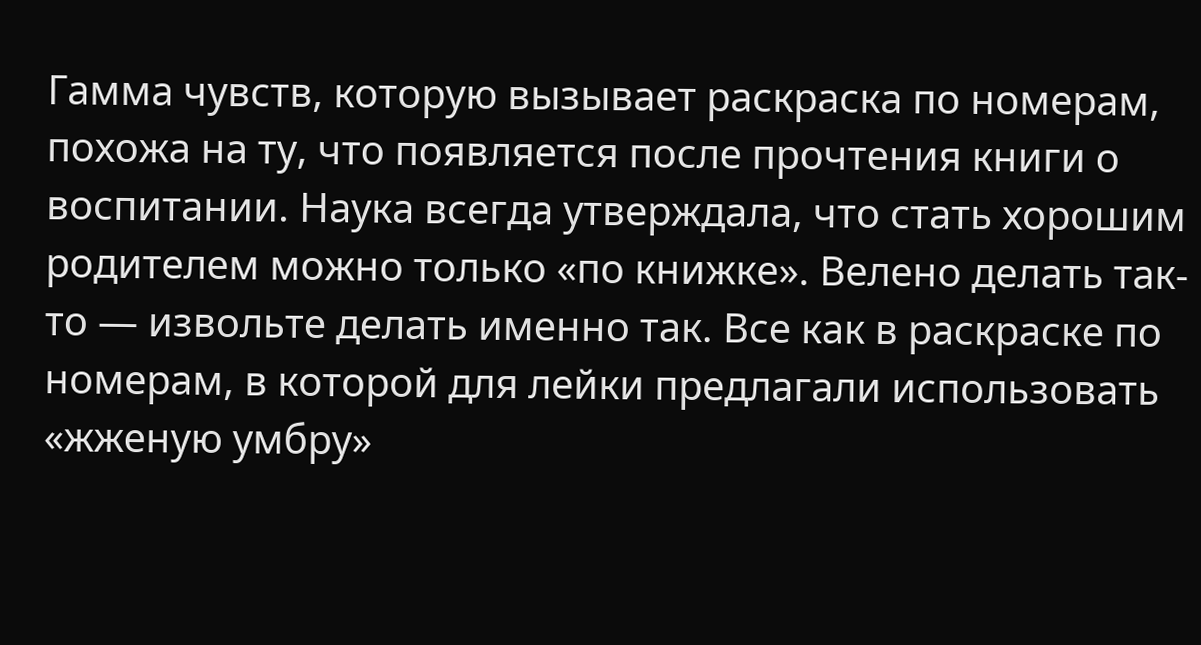Гамма чувств, которую вызывает раскраска по номерам, похожа на ту, что появляется после прочтения книги о воспитании. Наука всегда утверждала, что стать хорошим родителем можно только «по книжке». Велено делать так-то — извольте делать именно так. Все как в раскраске по номерам, в которой для лейки предлагали использовать «жженую умбру»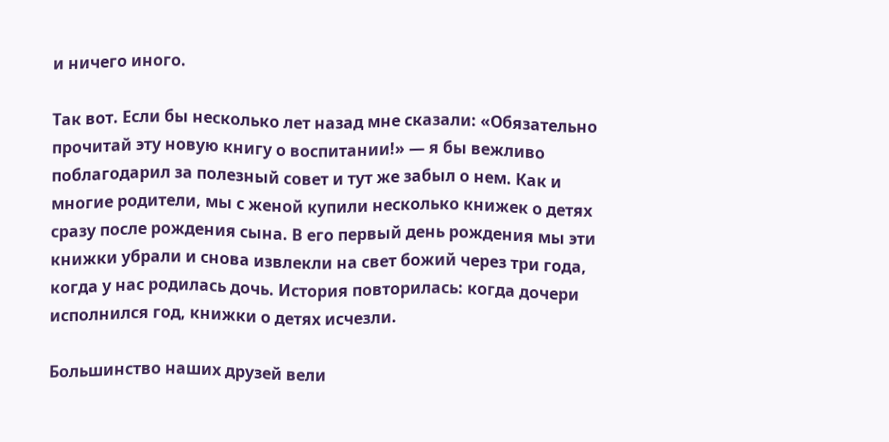и ничего иного.

Так вот. Если бы несколько лет назад мне сказали: «Обязательно прочитай эту новую книгу о воспитании!» — я бы вежливо поблагодарил за полезный совет и тут же забыл о нем. Как и многие родители, мы с женой купили несколько книжек о детях сразу после рождения сына. В его первый день рождения мы эти книжки убрали и снова извлекли на свет божий через три года, когда у нас родилась дочь. История повторилась: когда дочери исполнился год, книжки о детях исчезли.

Большинство наших друзей вели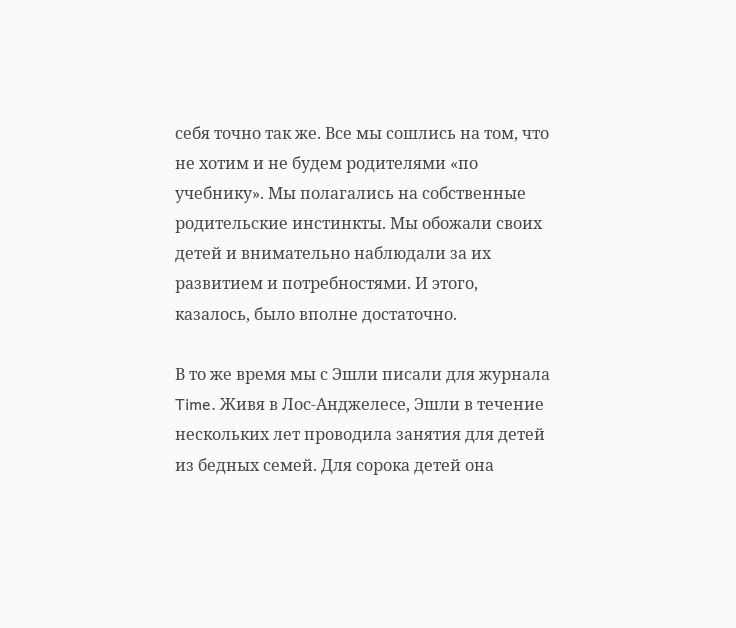себя точно так же. Все мы сошлись на том, что не хотим и не будем родителями «по учебнику». Мы полагались на собственные родительские инстинкты. Мы обожали своих детей и внимательно наблюдали за их развитием и потребностями. И этого, казалось, было вполне достаточно.

В то же время мы с Эшли писали для журнала Time. Живя в Лос-Анджелесе, Эшли в течение нескольких лет проводила занятия для детей из бедных семей. Для сорока детей она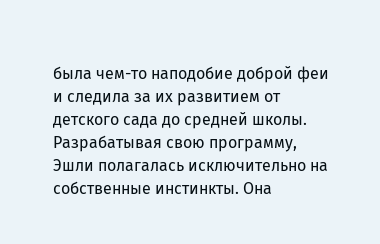была чем-то наподобие доброй феи и следила за их развитием от детского сада до средней школы. Разрабатывая свою программу, Эшли полагалась исключительно на собственные инстинкты. Она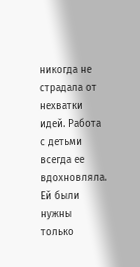никогда не страдала от нехватки идей. Работа с детьми всегда ее вдохновляла. Ей были нужны только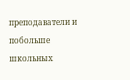преподаватели и побольше школьных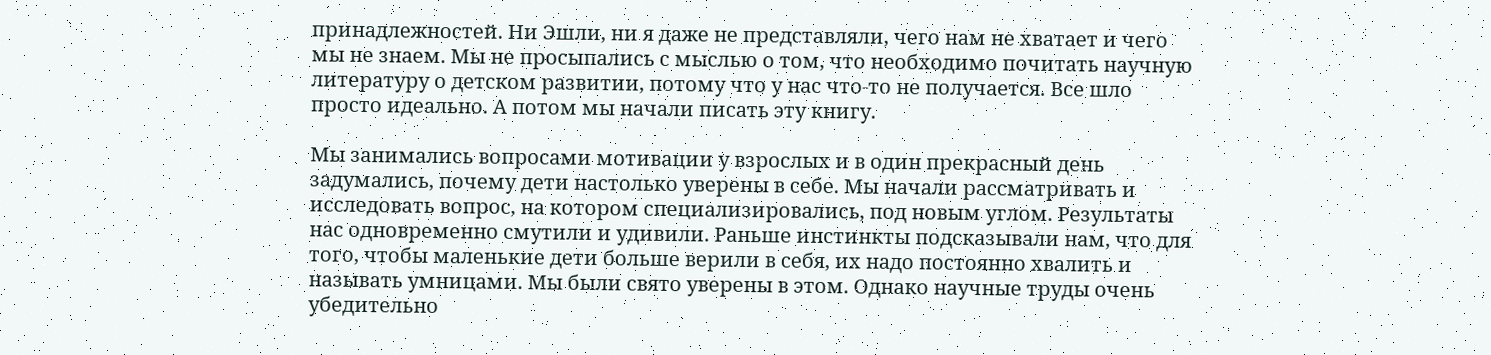принадлежностей. Ни Эшли, ни я даже не представляли, чего нам не хватает и чего мы не знаем. Мы не просыпались с мыслью о том, что необходимо почитать научную литературу о детском развитии, потому что у нас что-то не получается. Все шло просто идеально. А потом мы начали писать эту книгу.

Мы занимались вопросами мотивации у взрослых и в один прекрасный день задумались, почему дети настолько уверены в себе. Мы начали рассматривать и исследовать вопрос, на котором специализировались, под новым углом. Результаты нас одновременно смутили и удивили. Раньше инстинкты подсказывали нам, что для того, чтобы маленькие дети больше верили в себя, их надо постоянно хвалить и называть умницами. Мы были свято уверены в этом. Однако научные труды очень убедительно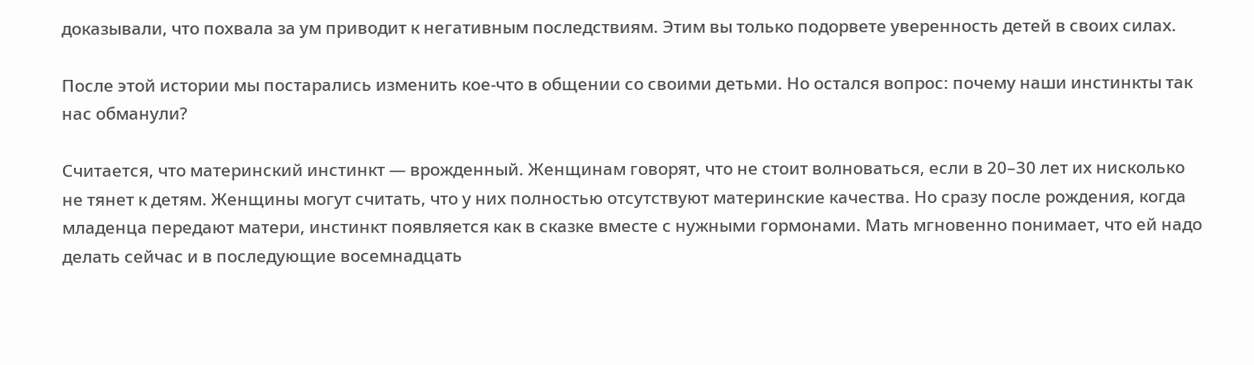доказывали, что похвала за ум приводит к негативным последствиям. Этим вы только подорвете уверенность детей в своих силах.

После этой истории мы постарались изменить кое-что в общении со своими детьми. Но остался вопрос: почему наши инстинкты так нас обманули?

Считается, что материнский инстинкт — врожденный. Женщинам говорят, что не стоит волноваться, если в 20–30 лет их нисколько не тянет к детям. Женщины могут считать, что у них полностью отсутствуют материнские качества. Но сразу после рождения, когда младенца передают матери, инстинкт появляется как в сказке вместе с нужными гормонами. Мать мгновенно понимает, что ей надо делать сейчас и в последующие восемнадцать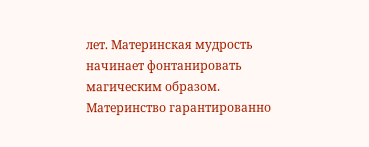лет. Материнская мудрость начинает фонтанировать магическим образом. Материнство гарантированно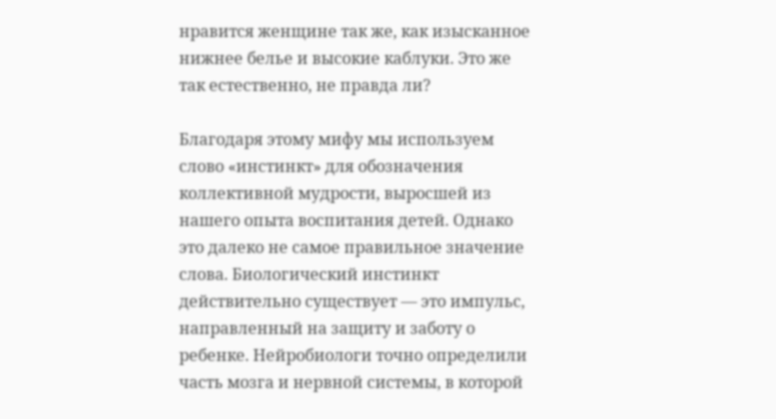нравится женщине так же, как изысканное нижнее белье и высокие каблуки. Это же так естественно, не правда ли?

Благодаря этому мифу мы используем слово «инстинкт» для обозначения коллективной мудрости, выросшей из нашего опыта воспитания детей. Однако это далеко не самое правильное значение слова. Биологический инстинкт действительно существует — это импульс, направленный на защиту и заботу о ребенке. Нейробиологи точно определили часть мозга и нервной системы, в которой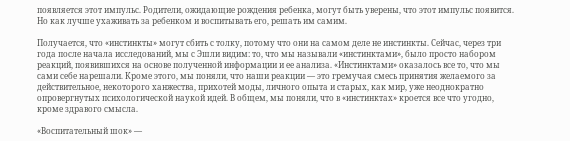появляется этот импульс. Родители, ожидающие рождения ребенка, могут быть уверены, что этот импульс появится. Но как лучше ухаживать за ребенком и воспитывать его, решать им самим.

Получается, что «инстинкты» могут сбить с толку, потому что они на самом деле не инстинкты. Сейчас, через три года после начала исследований, мы с Эшли видим: то, что мы называли «инстинктами», было просто набором реакций, появившихся на основе полученной информации и ее анализа. «Инстинктами» оказалось все то, что мы сами себе нарешали. Кроме этого, мы поняли, что наши реакции — это гремучая смесь принятия желаемого за действительное, некоторого ханжества, прихотей моды, личного опыта и старых, как мир, уже неоднократно опровергнутых психологической наукой идей. В общем, мы поняли, что в «инстинктах» кроется все что угодно, кроме здравого смысла.

«Воспитательный шок» —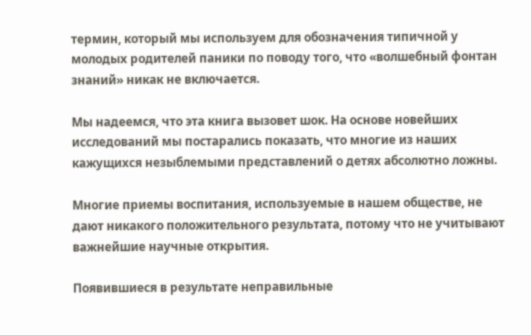термин, который мы используем для обозначения типичной у молодых родителей паники по поводу того, что «волшебный фонтан знаний» никак не включается.

Мы надеемся, что эта книга вызовет шок. На основе новейших исследований мы постарались показать, что многие из наших кажущихся незыблемыми представлений о детях абсолютно ложны.

Многие приемы воспитания, используемые в нашем обществе, не дают никакого положительного результата, потому что не учитывают важнейшие научные открытия.

Появившиеся в результате неправильные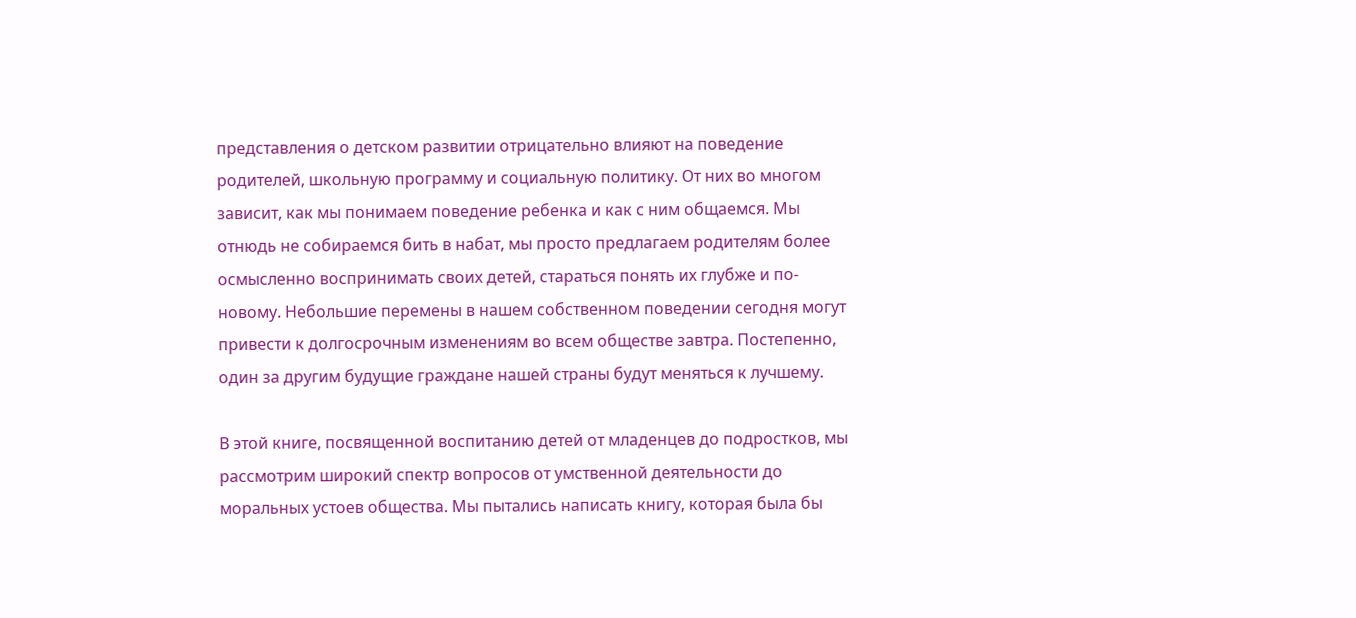представления о детском развитии отрицательно влияют на поведение родителей, школьную программу и социальную политику. От них во многом зависит, как мы понимаем поведение ребенка и как с ним общаемся. Мы отнюдь не собираемся бить в набат, мы просто предлагаем родителям более осмысленно воспринимать своих детей, стараться понять их глубже и по-новому. Небольшие перемены в нашем собственном поведении сегодня могут привести к долгосрочным изменениям во всем обществе завтра. Постепенно, один за другим будущие граждане нашей страны будут меняться к лучшему.

В этой книге, посвященной воспитанию детей от младенцев до подростков, мы рассмотрим широкий спектр вопросов от умственной деятельности до моральных устоев общества. Мы пытались написать книгу, которая была бы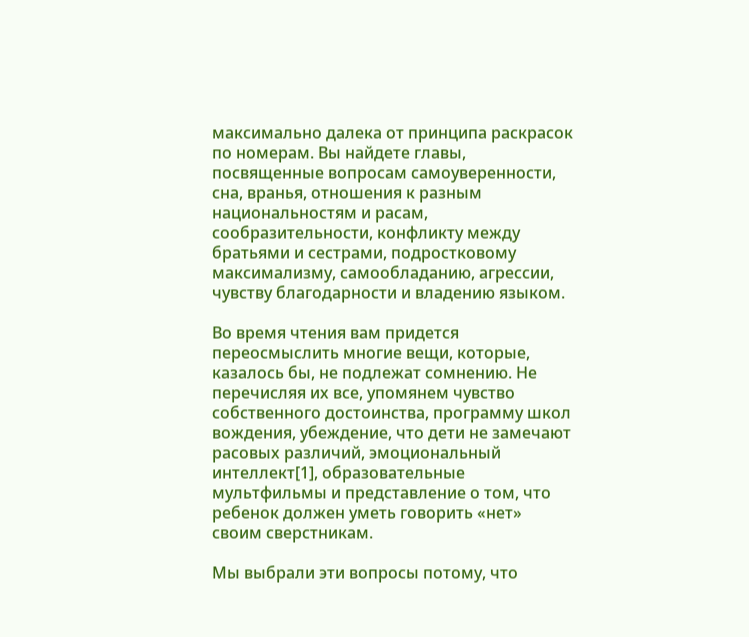максимально далека от принципа раскрасок по номерам. Вы найдете главы, посвященные вопросам самоуверенности, сна, вранья, отношения к разным национальностям и расам, сообразительности, конфликту между братьями и сестрами, подростковому максимализму, самообладанию, агрессии, чувству благодарности и владению языком.

Во время чтения вам придется переосмыслить многие вещи, которые, казалось бы, не подлежат сомнению. Не перечисляя их все, упомянем чувство собственного достоинства, программу школ вождения, убеждение, что дети не замечают расовых различий, эмоциональный интеллект[1], образовательные мультфильмы и представление о том, что ребенок должен уметь говорить «нет» своим сверстникам.

Мы выбрали эти вопросы потому, что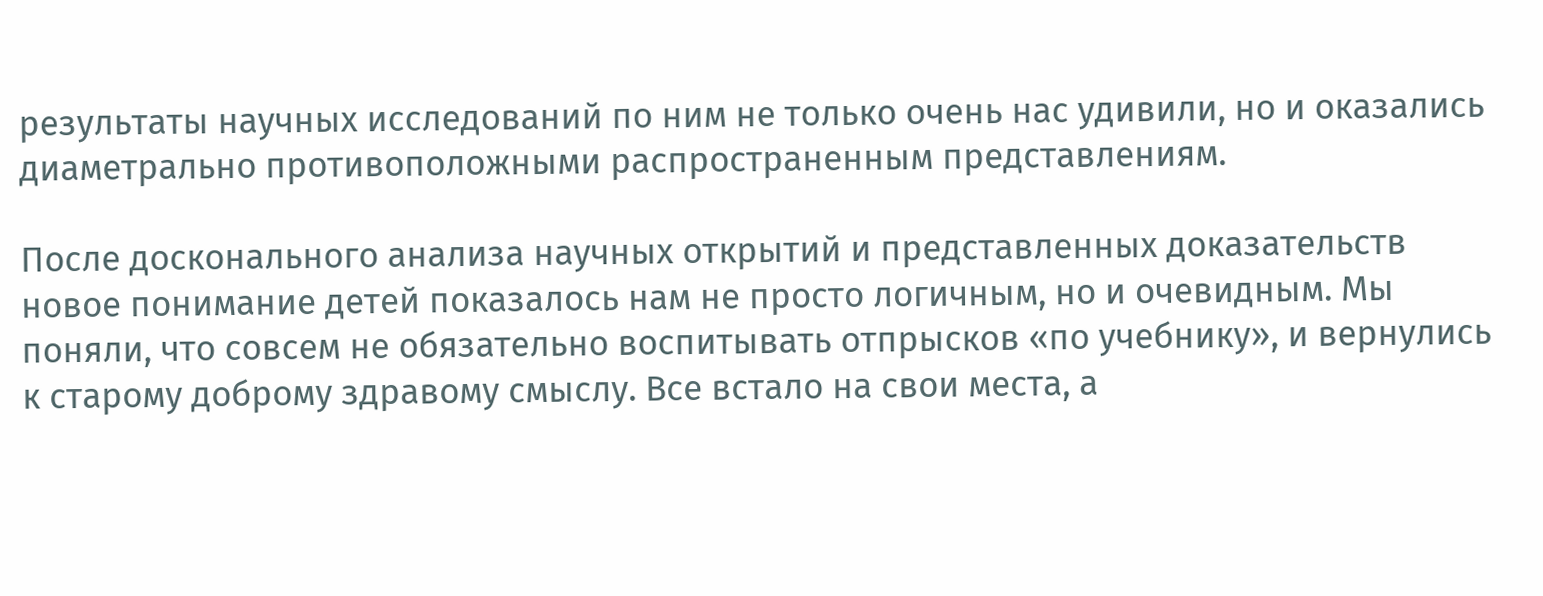результаты научных исследований по ним не только очень нас удивили, но и оказались диаметрально противоположными распространенным представлениям.

После досконального анализа научных открытий и представленных доказательств новое понимание детей показалось нам не просто логичным, но и очевидным. Мы поняли, что совсем не обязательно воспитывать отпрысков «по учебнику», и вернулись к старому доброму здравому смыслу. Все встало на свои места, а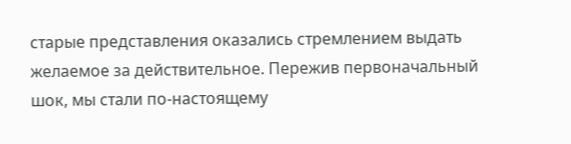старые представления оказались стремлением выдать желаемое за действительное. Пережив первоначальный шок, мы стали по-настоящему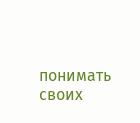понимать своих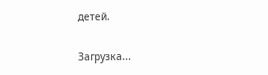детей.

Загрузка...